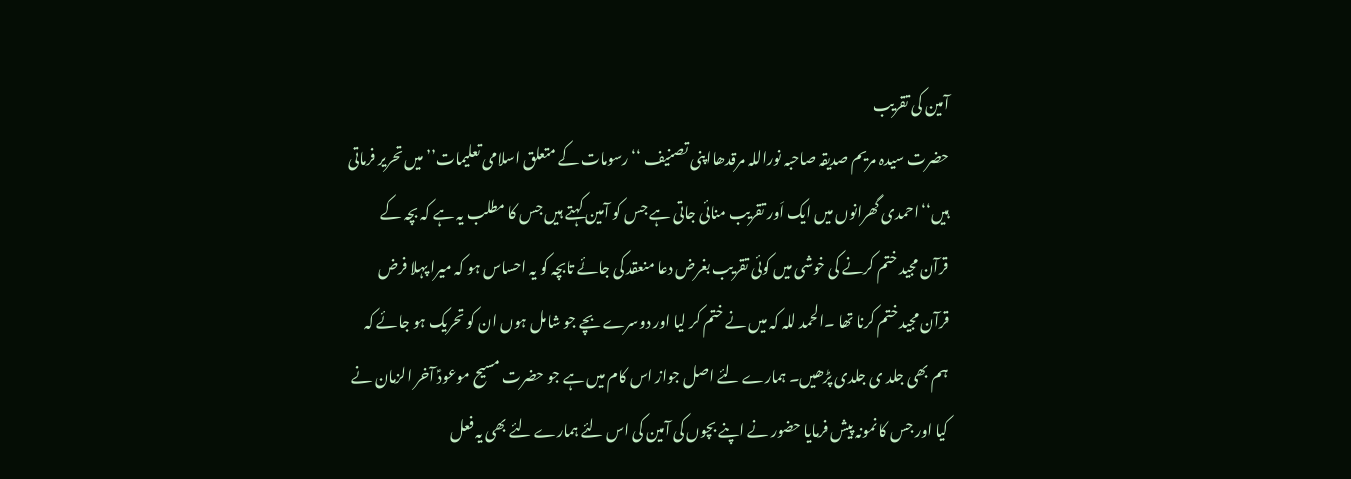آمین کی تقریب
حضرت سیدہ مریم صدیقہ صاحبہ نوراللہ مرقدھااپنی تصنیف ‘‘رسومات کے متعلق اسلامی تعلیمات’’ میں تحریر فرماتی ہیں‘‘احمدی گھرانوں میں ایک اَور تقریب منائی جاتی ہے جس کو آمین کہتے ہیں جس کا مطلب یہ ہے کہ بچہ کے قرآن مجید ختم کرنے کی خوشی میں کوئی تقریب بغرض دعا منعقد کی جائے تابچہ کو یہ احساس ہو کہ میرا پہلا فرض قرآن مجید ختم کرنا تھا ۔الحمد للہ کہ میں نے ختم کر لیا اور دوسرے بچے جو شامل ہوں ان کو تحریک ہو جائے کہ ہم بھی جلد ی جلدی پڑھیں۔ ہمارے لئے اصل جواز اس کام میں ہے جو حضرت مسیح موعودؑ آخر الزمان نے کیا اور جس کا نمونہ پیش فرمایا حضور نے اپنے بچوں کی آمین کی اس لئے ہمارے لئے بھی یہ فعل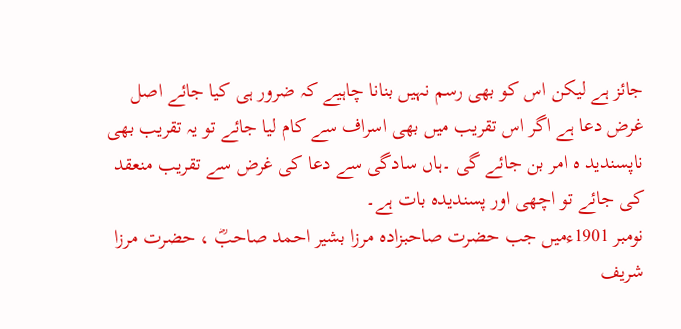جائز ہے لیکن اس کو بھی رسم نہیں بنانا چاہیے کہ ضرور ہی کیا جائے اصل غرض دعا ہے اگر اس تقریب میں بھی اسراف سے کام لیا جائے تو یہ تقریب بھی ناپسندید ہ امر بن جائے گی ۔ہاں سادگی سے دعا کی غرض سے تقریب منعقد کی جائے تو اچھی اور پسندیدہ بات ہے۔
نومبر 1901ءمیں جب حضرت صاحبزادہ مرزا بشیر احمد صاحبؓ ، حضرت مرزا شریف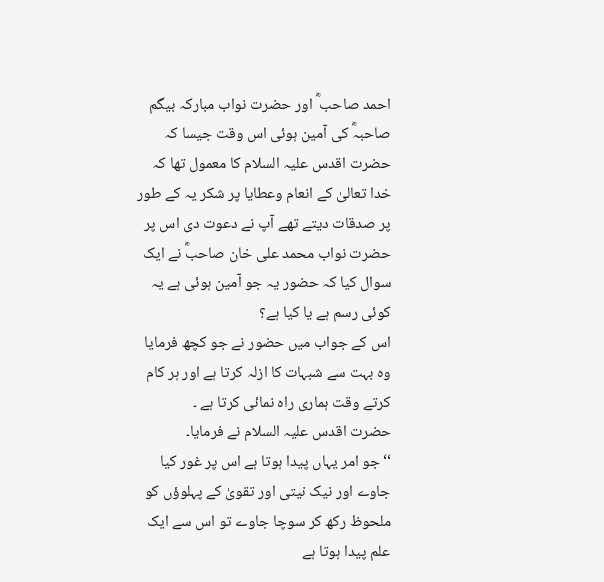احمد صاحب ؓ اور حضرت نواب مبارکہ بیگم صاحبہؓ کی آمین ہوئی اس وقت جیسا کہ حضرت اقدس علیہ السلام کا معمول تھا کہ خدا تعالیٰ کے انعام وعطایا پر شکر یہ کے طور پر صدقات دیتے تھے آپ نے دعوت دی اس پر حضرت نواب محمد علی خان صاحبؓ نے ایک سوال کیا کہ حضور یہ جو آمین ہوئی ہے یہ کوئی رسم ہے یا کیا ہے؟
اس کے جواب میں حضور نے جو کچھ فرمایا وہ بہت سے شبہات کا ازلہ کرتا ہے اور ہر کام کرتے وقت ہماری راہ نمائی کرتا ہے ۔
حضرت اقدس علیہ السلام نے فرمایا۔
‘‘جو امر یہاں پیدا ہوتا ہے اس پر غور کیا جاوے اور نیک نیتی اور تقویٰ کے پہلوؤں کو ملحوظ رکھ کر سوچا جاوے تو اس سے ایک علم پیدا ہوتا ہے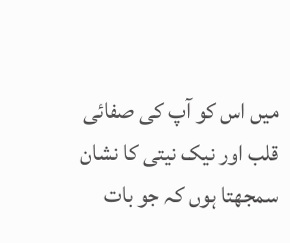میں اس کو آپ کی صفائی قلب اور نیک نیتی کا نشان سمجھتا ہوں کہ جو بات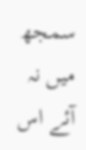سمجھ میں نہ آئے اس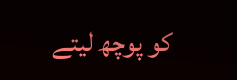کو پوچھ لیتے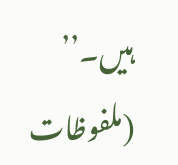ہیں۔’’
(ملفوظات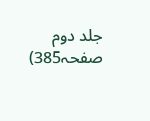جلد دوم صفحہ385)